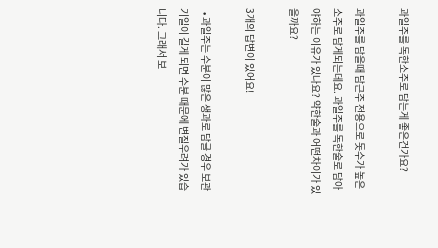과일주를 독한소주로 담는게 좋은건가요?

과일주를 담을때 담근주 전용으로 돗수가 높은 소주로 담게되는데요. 과일주를 독한술로 담아야하는 이유가 있나요? 약한술과 어떤차이가 있을까요?

3개의 답변이 있어요!

  • 과일주는 수분이 많은 생과로 담글 경우 보관 기일이 길게 되면 수분 때문에 변질우려가 있습니다. 그래서 보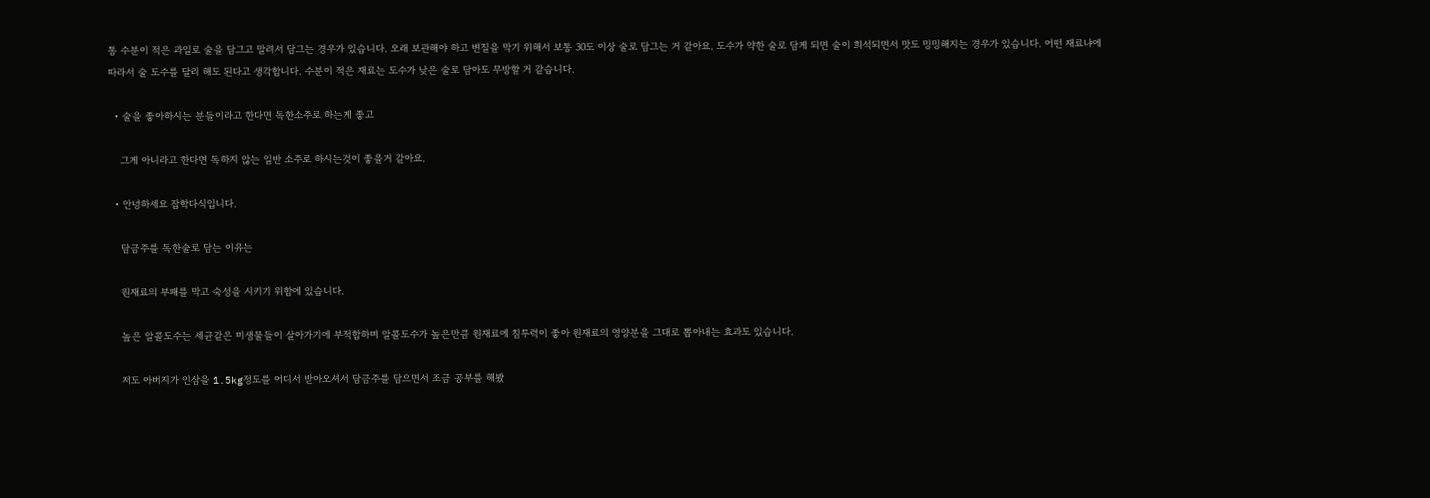통 수분이 적은 과일로 술을 담그고 말려서 담그는 경우가 있습니다. 오래 보관해야 하고 변질을 막기 위해서 보통 30도 이상 술로 담그는 거 같아요. 도수가 약한 술로 담게 되면 술이 희석되면서 맛도 밍밍해지는 경우가 있습니다. 어떤 재료냐에 따라서 술 도수를 달리 해도 된다고 생각합니다. 수분이 적은 재료는 도수가 낮은 술로 담아도 무방할 거 같습니다.

  • 술을 좋아하시는 분들이라고 한다면 독한소주로 하는게 좋고

    그게 아니라고 한다면 독하지 않는 일반 소주로 하시는것이 좋을거 같아요.

  • 안녕하세요 잡학다식입니다.

    담금주를 독한술로 담는 이유는

    원재료의 부패를 막고 숙성을 시키기 위함에 있습니다.

    높은 알콜도수는 세균같은 미생물들이 살아가기에 부적합하며 알콜도수가 높은만큼 원재료에 침투력이 좋아 원재료의 영양분을 그대로 뽑아내는 효과도 있습니다.

    저도 아버지가 인삼을 1.5kg정도를 어디서 받아오셔서 담금주를 담으면서 조금 공부를 해봤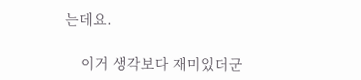는데요.

    이거 생각보다 재미있더군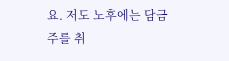요. 저도 노후에는 담금주를 취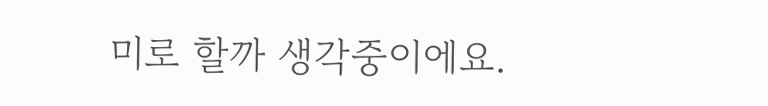미로 할까 생각중이에요.